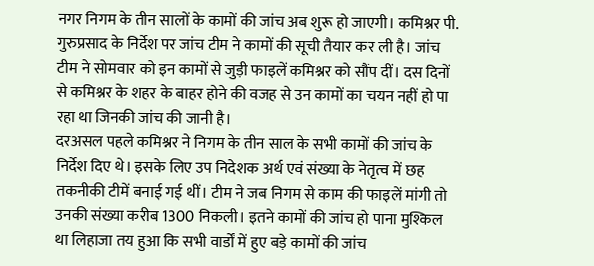नगर निगम के तीन सालों के कामों की जांच अब शुरू हो जाएगी। कमिश्नर पी. गुरुप्रसाद के निर्देश पर जांच टीम ने कामों की सूची तैयार कर ली है। जांच टीम ने सोमवार को इन कामों से जुड़ी फाइलें कमिश्नर को सौंप दीं। दस दिनों से कमिश्नर के शहर के बाहर होने की वजह से उन कामों का चयन नहीं हो पा रहा था जिनकी जांच की जानी है।
दरअसल पहले कमिश्नर ने निगम के तीन साल के सभी कामों की जांच के निर्देश दिए थे। इसके लिए उप निदेशक अर्थ एवं संख्या के नेतृत्व में छह तकनीकी टीमें बनाई गई थीं। टीम ने जब निगम से काम की फाइलें मांगी तो उनकी संख्या करीब 1300 निकली। इतने कामों की जांच हो पाना मुश्किल था लिहाजा तय हुआ कि सभी वार्डों में हुए बड़े कामों की जांच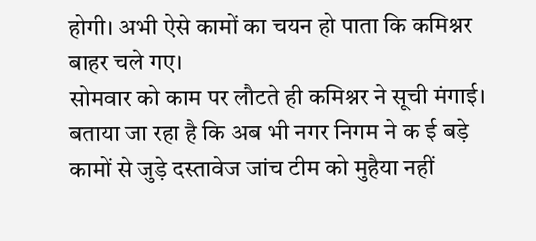होगी। अभी ऐसे कामों का चयन हो पाता कि कमिश्नर बाहर चले गए।
सोमवार को काम पर लौटते ही कमिश्नर ने सूची मंगाई। बताया जा रहा है कि अब भी नगर निगम ने क ई बड़े कामों से जुड़े दस्तावेज जांच टीम को मुहैया नहीं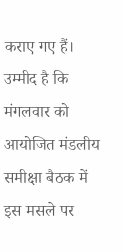कराए गए हैं। उम्मीद है कि मंगलवार को आयोजित मंडलीय समीक्षा बैठक में इस मसले पर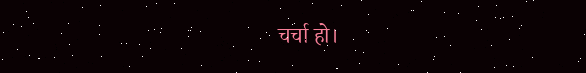चर्चा हो।